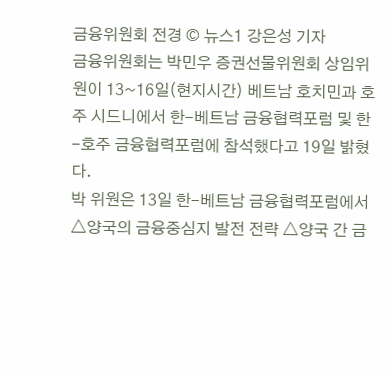금융위원회 전경 © 뉴스1 강은성 기자
금융위원회는 박민우 증권선물위원회 상임위원이 13~16일(현지시간) 베트남 호치민과 호주 시드니에서 한-베트남 금융협력포럼 및 한-호주 금융협력포럼에 참석했다고 19일 밝혔다.
박 위원은 13일 한-베트남 금융협력포럼에서 △양국의 금융중심지 발전 전략 △양국 간 금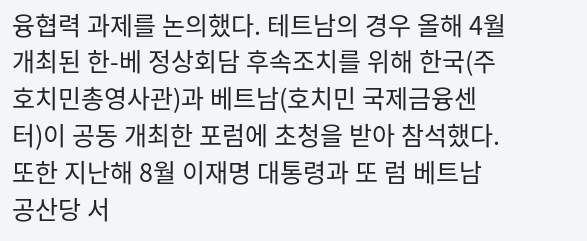융협력 과제를 논의했다. 테트남의 경우 올해 4월 개최된 한-베 정상회담 후속조치를 위해 한국(주호치민총영사관)과 베트남(호치민 국제금융센터)이 공동 개최한 포럼에 초청을 받아 참석했다.
또한 지난해 8월 이재명 대통령과 또 럼 베트남 공산당 서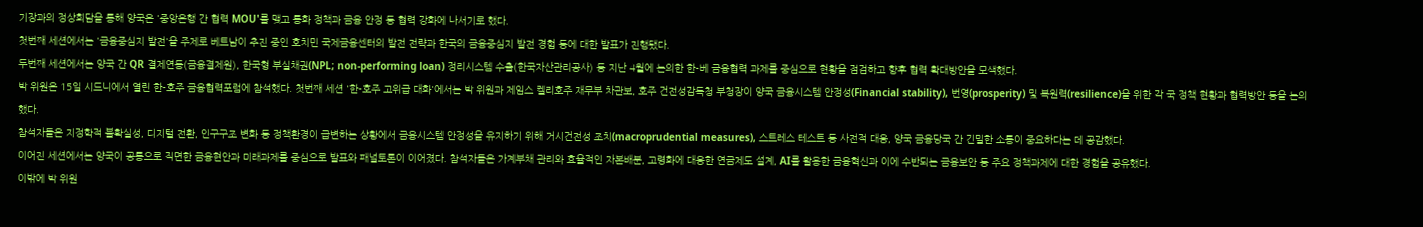기장과의 정상회담을 통해 양국은 '중앙은행 간 협력 MOU'를 맺고 통화 정책과 금융 안정 등 협력 강화에 나서기로 했다.
첫번째 세션에서는 '금융중심지 발전'을 주제로 베트남이 추진 중인 호치민 국제금융센터의 발전 전략과 한국의 금융중심지 발전 경험 등에 대한 발표가 진행됐다.
두번째 세션에서는 양국 간 QR 결제연동(금융결제원), 한국형 부실채권(NPL; non-performing loan) 정리시스템 수출(한국자산관리공사) 등 지난 4월에 논의한 한-베 금융협력 과제를 중심으로 현황을 점검하고 향후 협력 확대방안을 모색했다.
박 위원은 15일 시드니에서 열린 한-호주 금융협력포럼에 참석했다. 첫번째 세션 '한-호주 고위급 대화'에서는 박 위원과 제임스 켈리호주 재무부 차관보, 호주 건전성감독청 부청장이 양국 금융시스템 안정성(Financial stability), 번영(prosperity) 및 복원력(resilience)을 위한 각 국 정책 현황과 협력방안 등을 논의했다.
참석자들은 지정학적 불확실성, 디지털 전환, 인구구조 변화 등 정책환경이 급변하는 상황에서 금융시스템 안정성을 유지하기 위해 거시건전성 조치(macroprudential measures), 스트레스 테스트 등 사전적 대응, 양국 금융당국 간 긴밀한 소통이 중요하다는 데 공감했다.
이어진 세션에서는 양국이 공통으로 직면한 금융현안과 미래과제를 중심으로 발표와 패널토론이 이어졌다. 참석자들은 가계부채 관리와 효율적인 자본배분, 고령화에 대응한 연금제도 설계, AI를 활용한 금융혁신과 이에 수반되는 금융보안 등 주요 정책과제에 대한 경험을 공유했다.
이밖에 박 위원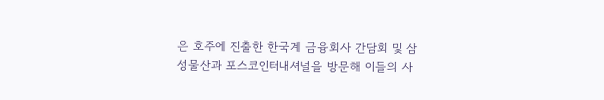은 호주에 진출한 한국계 금융회사 간담회 및 삼성물산과 포스코인터내셔널을 방문해 이들의 사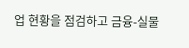업 현황을 점검하고 금융-실물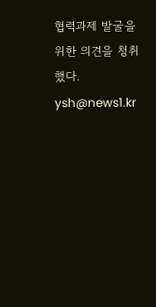협력과제 발굴을 위한 의견을 청취했다.
ysh@news1.kr